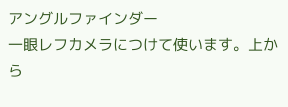アングルファインダー
一眼レフカメラにつけて使います。上から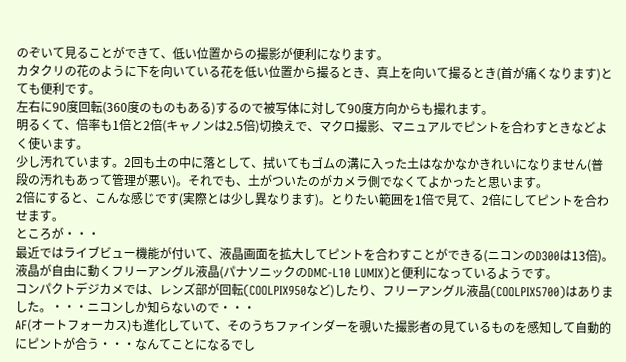のぞいて見ることができて、低い位置からの撮影が便利になります。
カタクリの花のように下を向いている花を低い位置から撮るとき、真上を向いて撮るとき(首が痛くなります)とても便利です。
左右に90度回転(360度のものもある)するので被写体に対して90度方向からも撮れます。
明るくて、倍率も1倍と2倍(キャノンは2.5倍)切換えで、マクロ撮影、マニュアルでピントを合わすときなどよく使います。
少し汚れています。2回も土の中に落として、拭いてもゴムの溝に入った土はなかなかきれいになりません(普段の汚れもあって管理が悪い)。それでも、土がついたのがカメラ側でなくてよかったと思います。
2倍にすると、こんな感じです(実際とは少し異なります)。とりたい範囲を1倍で見て、2倍にしてピントを合わせます。
ところが・・・
最近ではライブビュー機能が付いて、液晶画面を拡大してピントを合わすことができる(ニコンのD300は13倍)。液晶が自由に動くフリーアングル液晶(パナソニックのDMC-L10 LUMIX)と便利になっているようです。
コンパクトデジカメでは、レンズ部が回転(COOLPIX950など)したり、フリーアングル液晶(COOLPIX5700)はありました。・・・ニコンしか知らないので・・・
AF(オートフォーカス)も進化していて、そのうちファインダーを覗いた撮影者の見ているものを感知して自動的にピントが合う・・・なんてことになるでし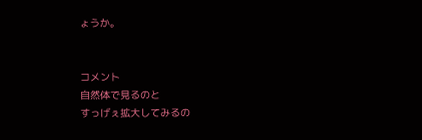ょうか。


コメント
自然体で見るのと
すっげぇ拡大してみるの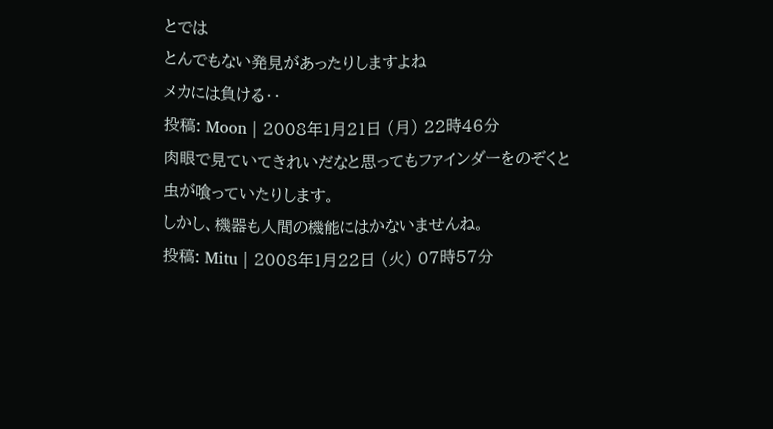とでは
とんでもない発見があったりしますよね
メカには負ける・・
投稿: Moon | 2008年1月21日 (月) 22時46分
肉眼で見ていてきれいだなと思ってもファインダーをのぞくと虫が喰っていたりします。
しかし、機器も人間の機能にはかないませんね。
投稿: Mitu | 2008年1月22日 (火) 07時57分